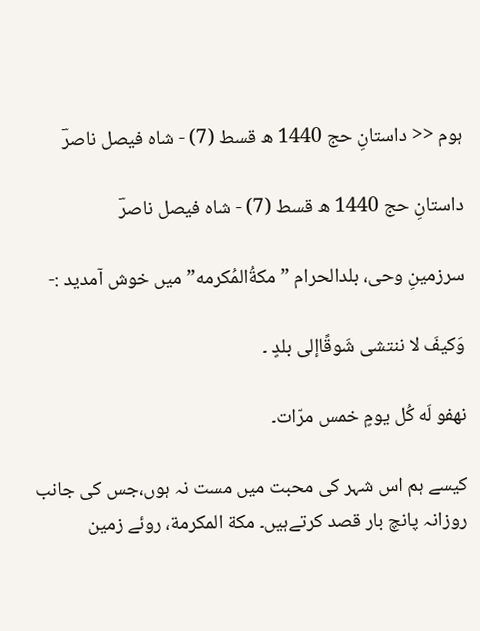ہوم << داستانِ حج 1440 ھ قسط (7) - شاہ فیصل ناصرؔ

داستانِ حج 1440 ھ قسط (7) - شاہ فیصل ناصرؔ

سرزمینِ وحی، بلدالحرام ”مكةُالمُكرمه” میں خوش آمدید :-

وَكيفَ لا ننتشى شَوقًاإلى بلدٍ ۔

نهفو لَه كُل يومٍ خمس مرّات۔

کیسے ہم اس شہر کی محبت میں مست نہ ہوں،جس کی جانب روزانہ پانچ بار قصد کرتےہیں۔ مکة المكرمة، روئے زمین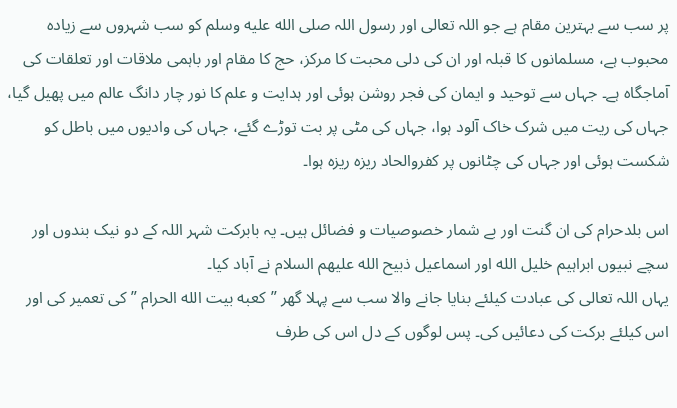پر سب سے بہترین مقام ہے جو اللہ تعالی اور رسول اللہ صلى الله عليه وسلم کو سب شہروں سے زیادہ محبوب ہے، مسلمانوں کا قبلہ اور ان کی دلی محبت کا مرکز، حج کا مقام اور باہمی ملاقات اور تعلقات کی آماجگاہ ہے۔ جہاں سے توحید و ایمان کی فجر روشن ہوئی اور ہدایت و علم کا نور چار دانگ عالم میں پھیل گیا، جہاں کی ریت میں شرک خاک آلود ہوا، جہاں کی مٹی پر بت توڑے گئے، جہاں کی وادیوں میں باطل کو شکست ہوئی اور جہاں کی چٹانوں پر کفروالحاد ریزہ ریزہ ہوا۔

اس بلدحرام کی ان گنت اور بے شمار خصوصیات و فضائل ہیں۔ یہ بابرکت شہر اللہ کے دو نیک بندوں اور سچے نبیوں ابراہیم خليل الله اور اسماعیل ذبيح الله علیهم السلام نے آباد کیا۔
یہاں اللہ تعالی کی عبادت کیلئے بنایا جانے والا سب سے پہلا گھر ”کعبه بیت الله الحرام ” کی تعمیر کی اور اس کیلئے برکت کی دعائیں کی۔ پس لوگوں کے دل اس کی طرف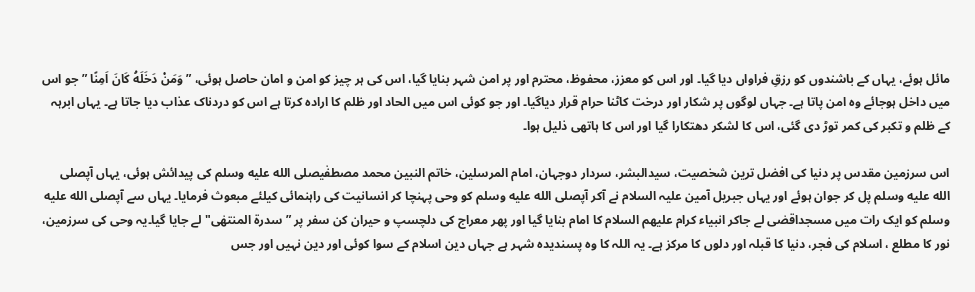مائل ہوئے، یہاں کے باشندوں کو رزقِ فراواں دیا گیا۔ اور اس کو معزز، محفوظ، محترم اور پر امن شہر بنایا گیا، اس کی ہر چیز کو امن و امان حاصل ہوئی، ” وَمَنْ دَخَلَهُ كَانَ اَمِنًا ” جو اس میں داخل ہوجائے وہ امن پاتا ہے۔ جہاں لوگوں پر شکار اور درخت کاٹنا حرام قرار دیاگیا۔ اور جو کوئی اس میں الحاد اور ظلم کا ارادہ کرتا ہے اس کو دردناک عذاب دیا جاتا ہے۔ یہاں ابرہہ کے ظلم و تکبر کی کمر توڑ دی گئی، اس کا لشکر دھتکارا گیا اور اس کا ہاتھی ذلیل ہوا۔

اس سرزمین مقدس پر دنیا کی افضل ترین شخصیت، سیدالبشر، سردار دوجہان، امام المرسلین، خاتم النبین محمد مصطفٰیصلى الله عليه وسلم کی پیدائش ہوئی، یہاں آپصلى الله عليه وسلم پل کر جوان ہوئے اور یہاں جبریل آمین علیہ السلام نے آکر آپصلى الله عليه وسلم کو وحی پہنچا کر انسانیت کی راہنمائی کیلئے مبعوث فرمایا۔ یہاں سے آپصلى الله عليه وسلم کو ایک رات میں مسجداقصٰی لے جاکر انبیاء كرام عليهم السلام کا امام بنایا گیا اور پھر معراج کی دلچسپ و حیران کن سفر پر ”سدرة المنتهٰى" لے جایا گیا۔یہ وحی کی سرزمین، نور کا مطلع ، اسلام کی فجر، دنیا کا قبلہ اور دلوں کا مرکز ہے۔ یہ اللہ کا وہ پسندیدہ شہر ہے جہاں دین اسلام کے سوا کوئی اور دین نہیں اور جس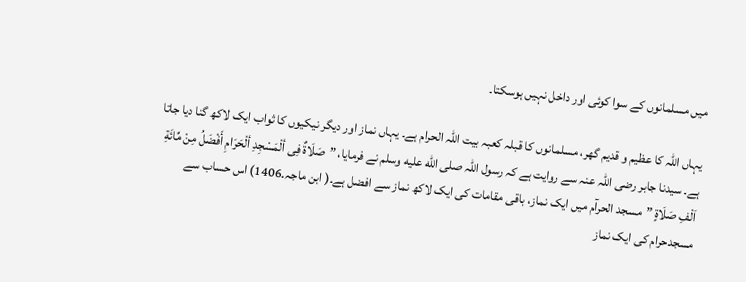میں مسلمانوں کے سوا کوئی اور داخل نہیں ہوسکتا۔

یہاں اللہ کا عظیم و قدیم گھر، مسلمانوں کا قبلہ کعبہ بیت اللہ الحرام ہے۔ یہاں نماز اور دیگر نیکیوں کا ثواب ایک لاکھ گنا دیا جاتا ہے۔ سیدنا جابر رضی اللہ عنہ سے روایت ہے کہ رسول اللہ صلى الله عليه وسلم نے فرمایا، ”صَلَاةٌ فِى ألْمَسْجِدِ ألْحَرَامِ أَفْضَلُ مِنْ مِّائَةِ اَلْفِ صَلَاةٍ ”مسجد الحرآم میں ایک نماز، باقی مقامات کی ایک لاکھ نماز سے افضل ہے۔( ابن ماجہ۔1406) اس حساب سے مسجدحرام کی ایک نماز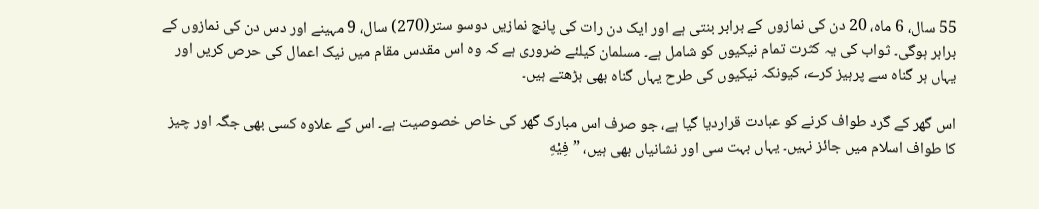55 سال، 6 ماہ، 20 دن کی نمازوں کے برابر بنتی ہے اور ایک دن رات کی پانچ نمازیں دوسو ستر(270) سال، 9 مہینے اور دس دن کی نمازوں کے برابر ہوگی۔ ثواب کی یہ کثرت تمام نیکیوں کو شامل ہے۔ مسلمان کیلئے ضروری ہے کہ وہ اس مقدس مقام میں نیک اعمال کی حرص کریں اور یہاں ہر گناہ سے پرہیز کرے، کیونکہ نیکیوں کی طرح یہاں گناہ بھی بڑھتے ہیں۔

اس گھر کے گرد طواف کرنے کو عبادت قراردیا گیا ہے، جو صرف اس مبارک گھر کی خاص خصوصیت ہے۔ اس کے علاوہ کسی بھی جگہ اور چیز کا طواف اسلام میں جائز نہیں۔ یہاں بہت سی اور نشانیاں بھی ہیں، ”فِيْهِ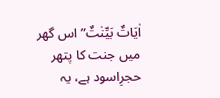اٰيَاتٌ بَيِّنٰتٌ” اس گھر میں جنت کا پتھر حجرِاسود ہے، یہ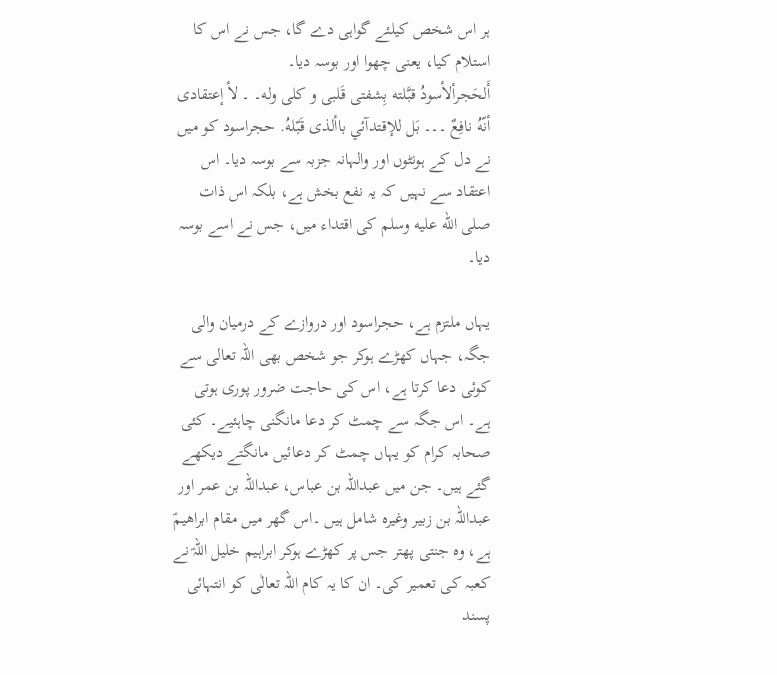ہر اس شخص کیلئے گواہی دے گا، جس نے اس کا استلام کیا، یعنی چھوا اور بوسہ دیا۔
أَلحَجرألأسودُ قبَّلته بِشفتى قَلبى و كلى وله۔ ۔ لأ إعتقادى أنّهُ نافِعٌ ۔۔۔ بَل للإقتدآئي باألذى قَبّلهُ. حجراسود کو میں نے دل کے ہونٹوں اور والہانہ جزبہ سے بوسہ دیا۔ اس اعتقاد سے نہیں کہ یہ نفع بخش ہے، بلکہ اس ذات صلى الله عليه وسلم کی اقتداء میں، جس نے اسے بوسہ دیا۔

یہاں ملتزم ہے، حجراسود اور دروازے کے درمیان والی جگہ، جہاں کھڑے ہوکر جو شخص بھی اللہ تعالی سے کوئی دعا کرتا ہے، اس کی حاجت ضرور پوری ہوتی ہے۔ اس جگہ سے چمٹ کر دعا مانگنی چاہئیے۔ کئی صحابہ کرام کو یہاں چمٹ کر دعائیں مانگتے دیکھے گئے ہیں۔ جن میں عبداللہ بن عباس، عبداللہ بن عمر اور عبداللہ بن زبیر وغیرہ شامل ہیں ۔اس گھر میں مقام ابراھیمؑ ہے، وہ جنتی پھتر جس پر کھڑے ہوکر ابراہیم خلیل اللہؑ نے کعبہ کی تعمیر کی۔ ان کا یہ کام اللہ تعالٰی کو انتہائی پسند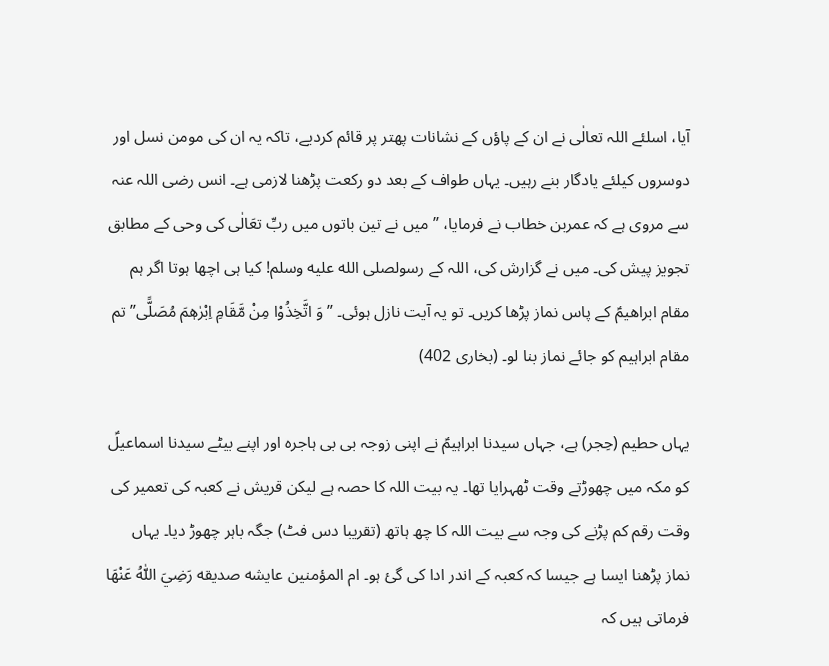آیا، اسلئے اللہ تعالٰی نے ان کے پاؤں کے نشانات پھتر پر قائم کردیے، تاکہ یہ ان کی مومن نسل اور دوسروں کیلئے یادگار بنے رہیں۔ یہاں طواف کے بعد دو رکعت پڑھنا لازمی ہے۔ انس رضی اللہ عنہ سے مروی ہے کہ عمربن خطاب نے فرمایا، ” میں نے تین باتوں میں ربِّ تعَالٰی کی وحی کے مطابق تجویز پیش کی۔ میں نے گزارش کی، اللہ کے رسولصلى الله عليه وسلم! کیا ہی اچھا ہوتا اگر ہم مقام ابراھیمؑ کے پاس نماز پڑھا کریں۔ تو یہ آیت نازل ہوئی۔ ”وَ اتَّخِذُوْا مِنْ مَّقَامِ اِبْرٰهٖمَ مُصَلًّى” تم مقام ابراہیم کو جائے نماز بنا لو۔ (بخاری 402)

یہاں حطیم (حِجر) ہے، جہاں سیدنا ابراہیمؑ نے اپنی زوجہ بی بی ہاجرہ اور اپنے بیٹے سیدنا اسماعیلؑ کو مکہ میں چھوڑتے وقت ٹھہرایا تھا۔ یہ بیت اللہ کا حصہ ہے لیکن قریش نے کعبہ کی تعمیر کی وقت رقم کم پڑنے کی وجہ سے بیت اللہ کا چھ ہاتھ (تقریبا دس فٹ) جگہ باہر چھوڑ دیا۔ یہاں نماز پڑھنا ایسا ہے جیسا کہ کعبہ کے اندر ادا کی گئ ہو۔ ام المؤمنين عايشه صديقه رَضِيَ اللّٰهُ عَنْهَا فرماتی ہیں کہ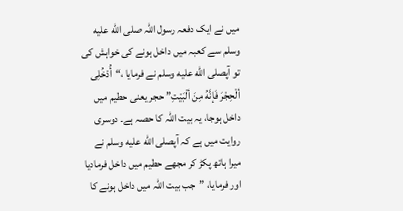میں نے ایک دفعہ رسول اللہ صلى الله عليه وسلم سے کعبہ میں داخل ہونے کی خواہش کی تو آپصلى الله عليه وسلم نے فرمایا ،“أُدْخُلِى ألْحِجْرَ فَإنَّهُ مِنَ ألْبَيْتِ” حجر یعنی حطیم میں داخل ہوجا، یہ بیت اللہ کا حصہ ہے۔ دوسری روایت میں ہے کہ آپصلى الله عليه وسلم نے ميرا ہاتھ پکڑ کر مجھے حطیم میں داخل فرمادیا اور فرمایا، ”جب بیت اللہ میں داخل ہونے کا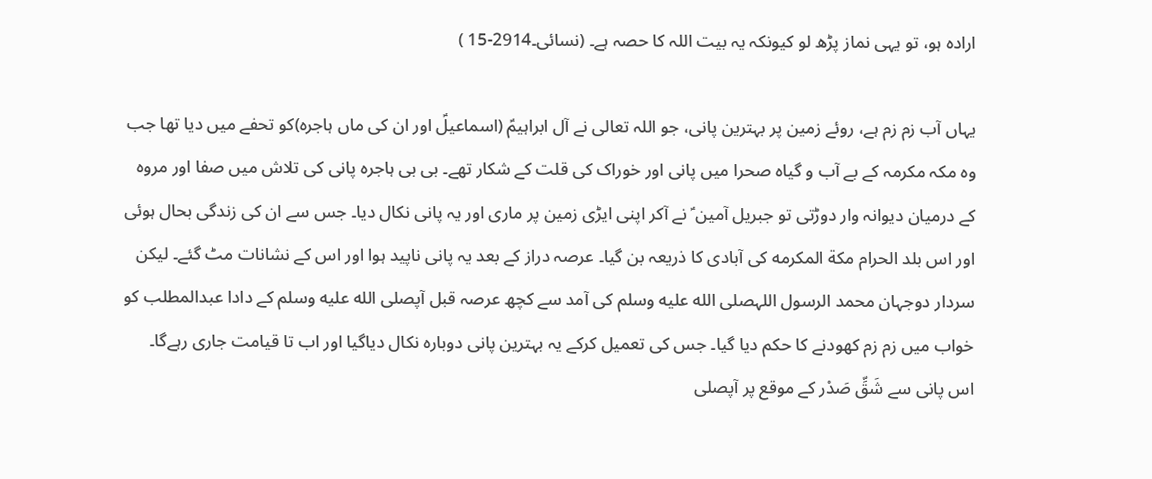ارادہ ہو، تو یہی نماز پڑھ لو کیونکہ یہ بیت اللہ کا حصہ ہے۔ (نسائی۔2914-15 )

یہاں آب زم زم ہے، روئے زمین پر بہترین پانی، جو اللہ تعالی نے آل ابراہیمؑ (اسماعیلؑ اور ان کی ماں ہاجرہ)کو تحفے میں دیا تھا جب وہ مکہ مکرمہ کے بے آب و گیاہ صحرا میں پانی اور خوراک کی قلت کے شکار تھے۔ بی بی ہاجرہ پانی کی تلاش میں صفا اور مروہ کے درمیان دیوانہ وار دوڑتی تو جبریل آمین ؑ نے آکر اپنی ایڑی زمین پر ماری اور یہ پانی نکال دیا۔ جس سے ان کی زندگی بحال ہوئی اور اس بلد الحرام مکة المکرمه کی آبادی کا ذریعہ بن گیا۔ عرصہ دراز کے بعد یہ پانی ناپید ہوا اور اس کے نشانات مٹ گئے۔ لیکن سردار دوجہان محمد الرسول اللہصلى الله عليه وسلم کی آمد سے کچھ عرصہ قبل آپصلى الله عليه وسلم کے دادا عبدالمطلب کو خواب میں زم زم کھودنے کا حکم دیا گیا۔ جس کی تعمیل کرکے یہ بہترین پانی دوبارہ نکال دیاگیا اور اب تا قیامت جاری رہےگا۔ اس پانی سے شَقِّ صَدْر کے موقع پر آپصلى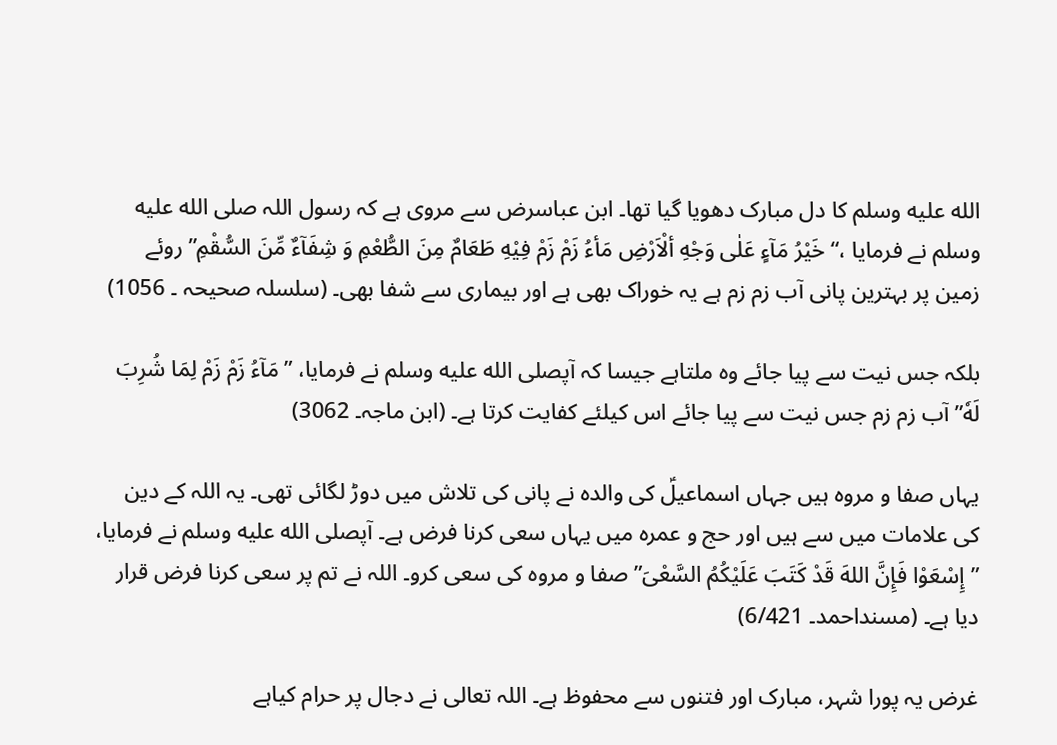الله عليه وسلم کا دل مبارک دھویا گیا تھا۔ ابن عباسرض سے مروی ہے کہ رسول اللہ صلى الله عليه وسلم نے فرمایا ،“خَيْرُ مَآءٍ عَلٰى وَجْهِ ألْاَرْضِ مَأءُ زَمْ زَمْ فِيْهِ طَعَامٌ مِنَ الطُّعْمِ وَ شِفَآءٌ مِّنَ السُّقْمِ” روئے زمین پر بہترین پانی آب زم زم ہے یہ خوراک بھی ہے اور بیماری سے شفا بھی۔ (سلسلہ صحیحہ ۔ 1056)

بلکہ جس نیت سے پیا جائے وہ ملتاہے جیسا کہ آپصلى الله عليه وسلم نے فرمایا، ”مَآءُ زَمْ زَمْ لِمَا شُرِبَ لَهٗ” آب زم زم جس نیت سے پیا جائے اس کیلئے کفایت کرتا ہے۔ (ابن ماجہ۔ 3062)

یہاں صفا و مروہ ہیں جہاں اسماعیلؑ کی والدہ نے پانی کی تلاش میں دوڑ لگائی تھی۔ یہ اللہ کے دین کی علامات میں سے ہیں اور حج و عمرہ میں یہاں سعی کرنا فرض ہے۔ آپصلى الله عليه وسلم نے فرمایا، ”إِسْعَوْا فَإِنَّ اللهَ قَدْ كَتَبَ عَلَيْكُمُ السَّعْىَ” صفا و مروہ کی سعی کرو۔ اللہ نے تم پر سعی کرنا فرض قرار دیا ہے۔ (مسنداحمد۔ 6/421)

غرض یہ پورا شہر، مبارک اور فتنوں سے محفوظ ہے۔ اللہ تعالی نے دجال پر حرام کیاہے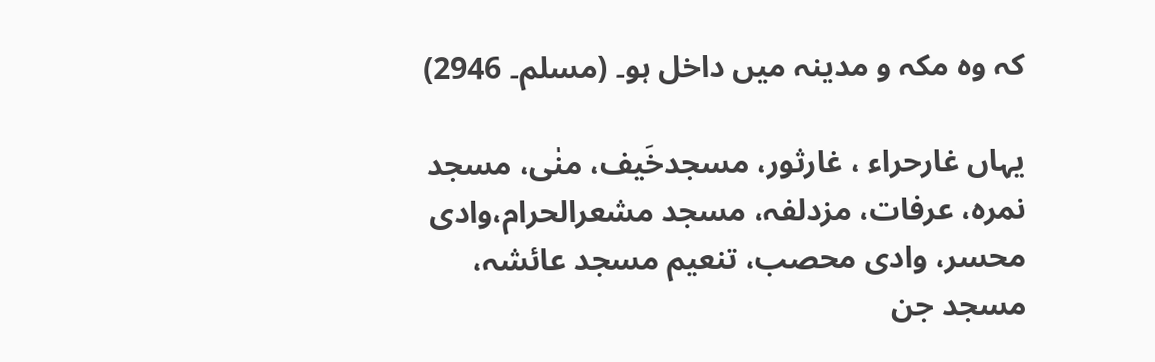کہ وہ مکہ و مدینہ میں داخل ہو۔ (مسلم۔ 2946)

یہاں غارحراء ، غارثور، مسجدخَیف، منٰی، مسجد نمرہ، عرفات، مزدلفہ، مسجد مشعرالحرام،وادی محسر، وادی محصب، تنعیم مسجد عائشہ، مسجد جن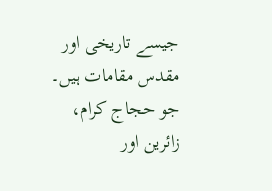جیسے تاریخی اور مقدس مقامات ہیں۔ جو حجاج کرام، زائرین اور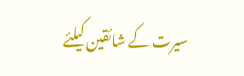سیرت کے شائقین کیلئے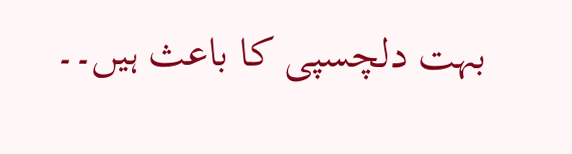بہت دلچسپی کا باعث ہیں۔۔